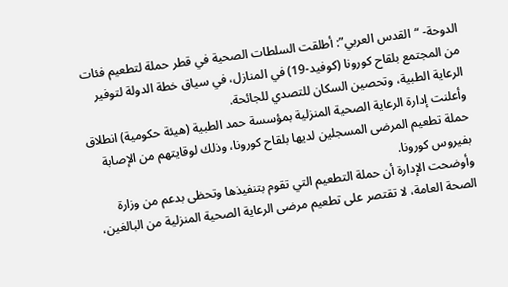الدوحة- “القدس العربي”: أطلقت السلطات الصحية في قطر حملة لتطعيم فئات من المجتمع بلقاح كورونا (كوفيد-19) في المنازل، في سياق خطة الدولة لتوفير الرعاية الطبية، وتحصين السكان للتصدي للجائحة.
وأعلنت إدارة الرعاية الصحية المنزلية بمؤسسة حمد الطبية (هيئة حكومية) انطلاق حملة تطعيم المرضى المسجلين لديها بلقاح كورونا، وذلك لوقايتهم من الإصابة بفيروس كورونا.
وأوضحت الإدارة أن حملة التطعيم التي تقوم بتنفيذها وتحظى بدعم من وزارة الصحة العامة، لا تقتصر على تطعيم مرضى الرعاية الصحية المنزلية من البالغين،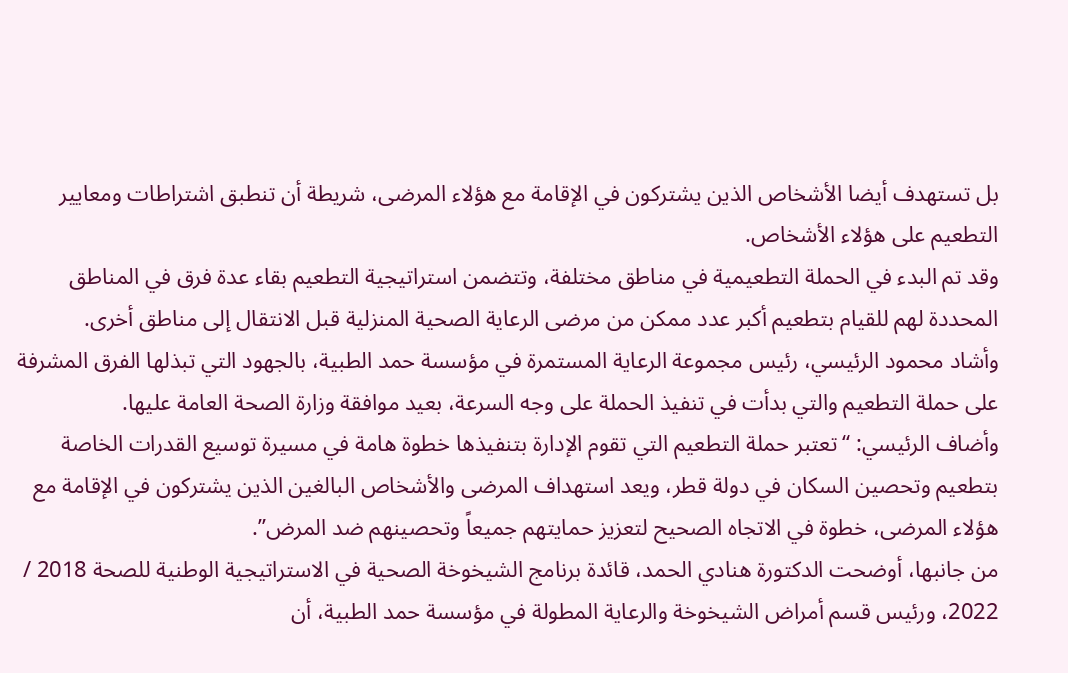بل تستهدف أيضا الأشخاص الذين يشتركون في الإقامة مع هؤلاء المرضى، شريطة أن تنطبق اشتراطات ومعايير التطعيم على هؤلاء الأشخاص.
وقد تم البدء في الحملة التطعيمية في مناطق مختلفة، وتتضمن استراتيجية التطعيم بقاء عدة فرق في المناطق المحددة لهم للقيام بتطعيم أكبر عدد ممكن من مرضى الرعاية الصحية المنزلية قبل الانتقال إلى مناطق أخرى.
وأشاد محمود الرئيسي، رئيس مجموعة الرعاية المستمرة في مؤسسة حمد الطبية، بالجهود التي تبذلها الفرق المشرفة على حملة التطعيم والتي بدأت في تنفيذ الحملة على وجه السرعة، بعيد موافقة وزارة الصحة العامة عليها.
وأضاف الرئيسي: “تعتبر حملة التطعيم التي تقوم الإدارة بتنفيذها خطوة هامة في مسيرة توسيع القدرات الخاصة بتطعيم وتحصين السكان في دولة قطر، ويعد استهداف المرضى والأشخاص البالغين الذين يشتركون في الإقامة مع هؤلاء المرضى، خطوة في الاتجاه الصحيح لتعزيز حمايتهم جميعاً وتحصينهم ضد المرض”.
من جانبها، أوضحت الدكتورة هنادي الحمد، قائدة برنامج الشيخوخة الصحية في الاستراتيجية الوطنية للصحة 2018 / 2022، ورئيس قسم أمراض الشيخوخة والرعاية المطولة في مؤسسة حمد الطبية، أن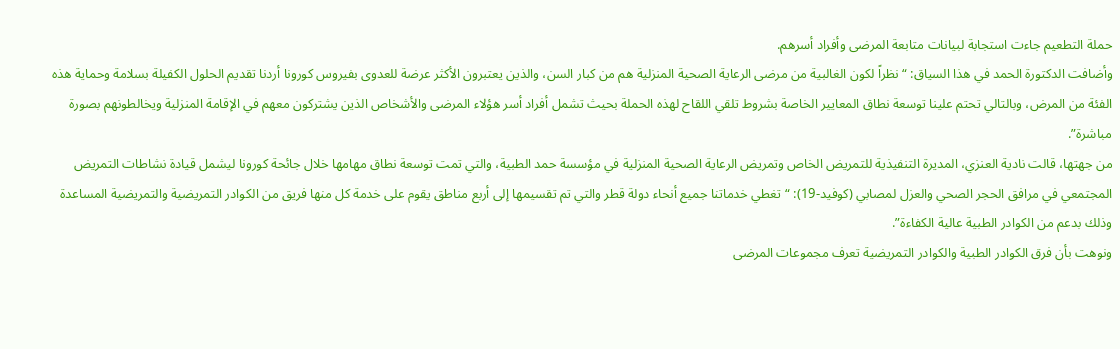حملة التطعيم جاءت استجابة لبيانات متابعة المرضى وأفراد أسرهم.
وأضافت الدكتورة الحمد في هذا السياق: “نظراً لكون الغالبية من مرضى الرعاية الصحية المنزلية هم من كبار السن، والذين يعتبرون الأكثر عرضة للعدوى بفيروس كورونا أردنا تقديم الحلول الكفيلة بسلامة وحماية هذه الفئة من المرض، وبالتالي تحتم علينا توسعة نطاق المعايير الخاصة بشروط تلقي اللقاح لهذه الحملة بحيث تشمل أفراد أسر هؤلاء المرضى والأشخاص الذين يشتركون معهم في الإقامة المنزلية ويخالطونهم بصورة مباشرة”.
من جهتها، قالت نادية العنزي، المديرة التنفيذية للتمريض الخاص وتمريض الرعاية الصحية المنزلية في مؤسسة حمد الطبية، والتي تمت توسعة نطاق مهامها خلال جائحة كورونا ليشمل قيادة نشاطات التمريض المجتمعي في مرافق الحجر الصحي والعزل لمصابي (كوفيد-19): “تغطي خدماتنا جميع أنحاء دولة قطر والتي تم تقسيمها إلى أربع مناطق يقوم على خدمة كل منها فريق من الكوادر التمريضية والتمريضية المساعدة وذلك بدعم من الكوادر الطبية عالية الكفاءة”.
ونوهت بأن فرق الكوادر الطبية والكوادر التمريضية تعرف مجموعات المرضى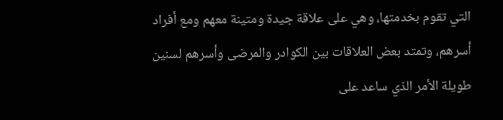التي تقوم بخدمتها، وهي على علاقة جيدة ومتينة معهم ومع أفراد أسرهم، وتمتد بعض العلاقات بين الكوادر والمرضى وأسرهم لسنين طويلة الأمر الذي ساعد على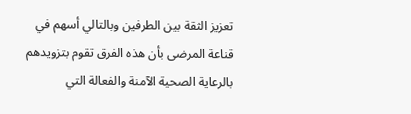تعزيز الثقة بين الطرفين وبالتالي أسهم في قناعة المرضى بأن هذه الفرق تقوم بتزويدهم بالرعاية الصحية الآمنة والفعالة التي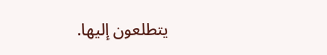يتطلعون إليها.